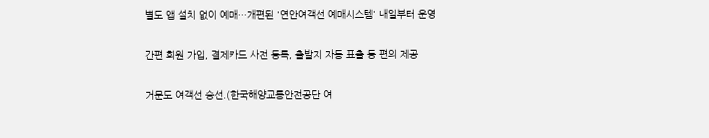별도 앱 설치 없이 예매…개편된 '연안여객선 예매시스템' 내일부터 운영

간편 회원 가입, 결제카드 사전 등록, 출발지 자동 표출 등 편의 제공

거문도 여객선 승선.(한국해양교통안전공단 여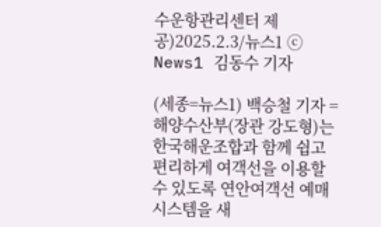수운항관리센터 제공)2025.2.3/뉴스1 ⓒ News1 김동수 기자

(세종=뉴스1) 백승철 기자 = 해양수산부(장관 강도형)는 한국해운조합과 함께 쉽고 편리하게 여객선을 이용할 수 있도록 연안여객선 예매시스템을 새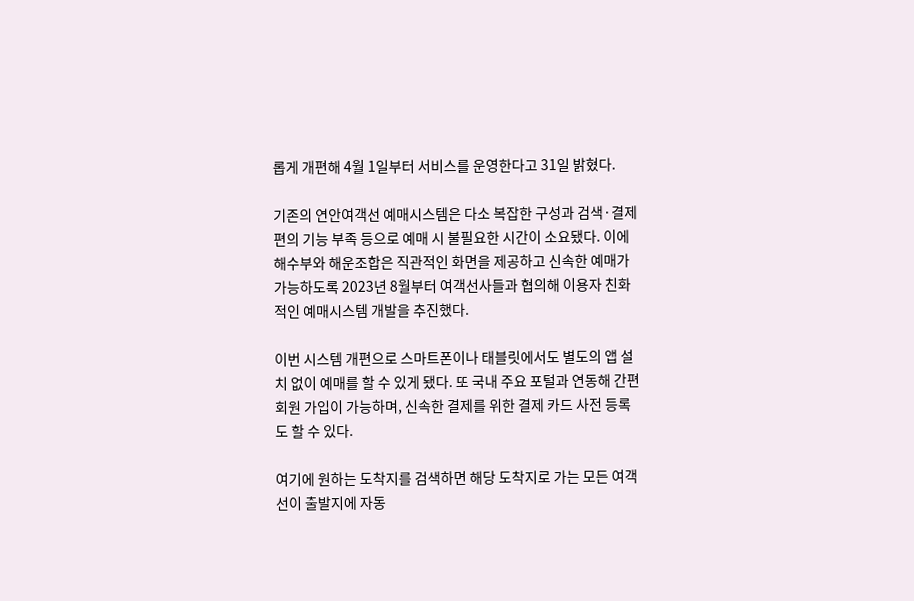롭게 개편해 4월 1일부터 서비스를 운영한다고 31일 밝혔다.

기존의 연안여객선 예매시스템은 다소 복잡한 구성과 검색·결제 편의 기능 부족 등으로 예매 시 불필요한 시간이 소요됐다. 이에 해수부와 해운조합은 직관적인 화면을 제공하고 신속한 예매가 가능하도록 2023년 8월부터 여객선사들과 협의해 이용자 친화적인 예매시스템 개발을 추진했다.

이번 시스템 개편으로 스마트폰이나 태블릿에서도 별도의 앱 설치 없이 예매를 할 수 있게 됐다. 또 국내 주요 포털과 연동해 간편 회원 가입이 가능하며, 신속한 결제를 위한 결제 카드 사전 등록도 할 수 있다.

여기에 원하는 도착지를 검색하면 해당 도착지로 가는 모든 여객선이 출발지에 자동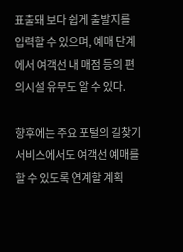표출돼 보다 쉽게 출발지를 입력할 수 있으며, 예매 단계에서 여객선 내 매점 등의 편의시설 유무도 알 수 있다.

향후에는 주요 포털의 길찾기 서비스에서도 여객선 예매를 할 수 있도록 연계할 계획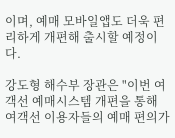이며, 예매 모바일앱도 더욱 편리하게 개편해 출시할 예정이다.

강도형 해수부 장관은 "이번 여객선 예매시스템 개편을 통해 여객선 이용자들의 예매 편의가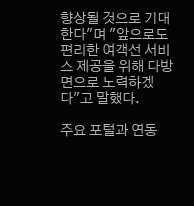향상될 것으로 기대한다"며 "앞으로도 편리한 여객선 서비스 제공을 위해 다방면으로 노력하겠다"고 말했다.

주요 포털과 연동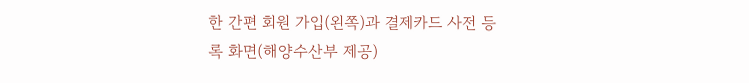한 간편 회원 가입(왼쪽)과 결제카드 사전 등록 화면(해양수산부 제공)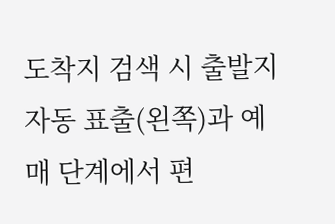도착지 검색 시 출발지 자동 표출(왼쪽)과 예매 단계에서 편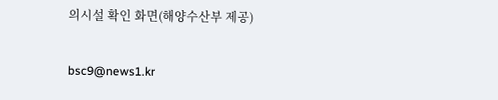의시설 확인 화면(해양수산부 제공)

bsc9@news1.kr